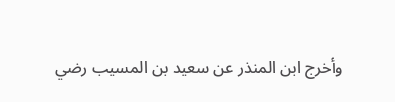وأخرج ابن المنذر عن سعيد بن المسيب رضي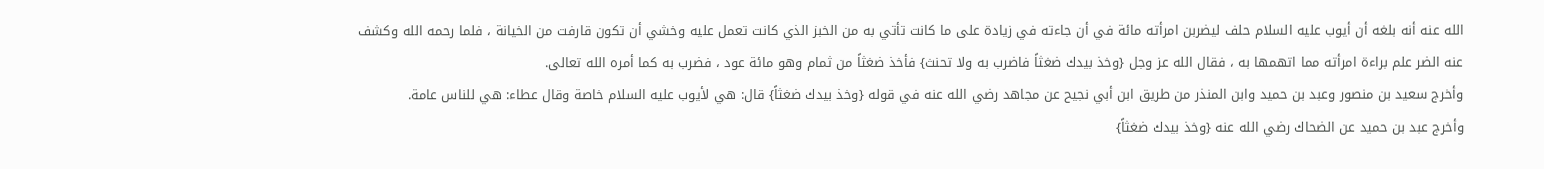الله عنه أنه بلغه أن أيوب عليه السلام حلف ليضربن امرأته مائة في أن جاءته في زيادة على ما كانت تأتي به من الخبز الذي كانت تعمل عليه وخشي أن تكون قارفت من الخيانة ، فلما رحمه الله وكشف عنه الضر علم براءة امرأته مما اتهمها به ، فقال الله عز وجل {وخذ بيدك ضغثاً فاضرب به ولا تحنث} فأخذ ضغثاً من ثمام وهو مائة عود ، فضرب به كما أمره الله تعالى.
وأخرج سعيد بن منصور وعبد بن حميد وابن المنذر من طريق ابن أبي نجيح عن مجاهد رضي الله عنه في قوله {وخذ بيدك ضغثاً} قال: هي لأيوب عليه السلام خاصة وقال عطاء: هي للناس عامة.
وأخرج عبد بن حميد عن الضحاك رضي الله عنه {وخذ بيدك ضغثاً}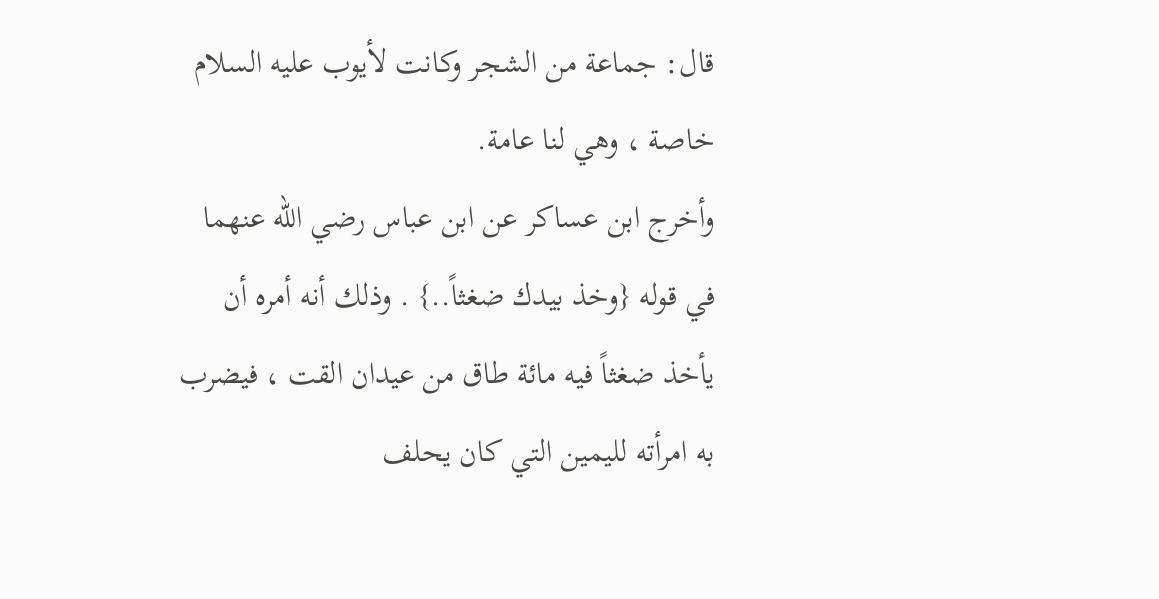قال: جماعة من الشجر وكانت لأيوب عليه السلام خاصة ، وهي لنا عامة.
وأخرج ابن عساكر عن ابن عباس رضي الله عنهما في قوله {وخذ بيدك ضغثاً..} . وذلك أنه أمره أن يأخذ ضغثاً فيه مائة طاق من عيدان القت ، فيضرب به امرأته لليمين التي كان يحلف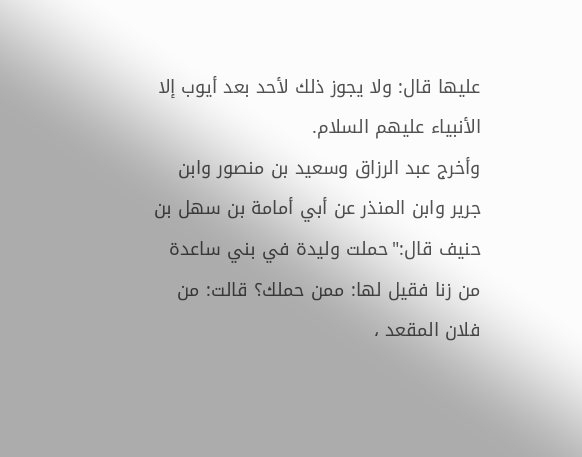عليها قال: ولا يجوز ذلك لأحد بعد أيوب إلا الأنبياء عليهم السلام.
وأخرج عبد الرزاق وسعيد بن منصور وابن جرير وابن المنذر عن أبي أمامة بن سهل بن حنيف قال:"حملت وليدة في بني ساعدة من زنا فقيل لها: ممن حملك؟ قالت: من فلان المقعد ،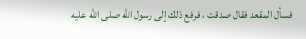فسأل المقعد فقال صدقت ، فرفع ذلك إلى رسول الله صلى الله عليه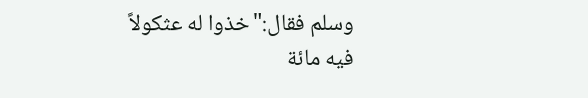وسلم فقال:"خذوا له عثكولاً فيه مائة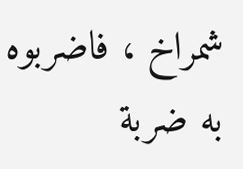شمراخ ، فاضربوه به ضربة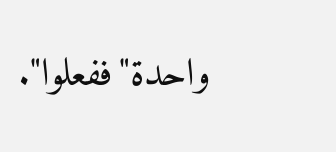واحدة"ففعلوا".